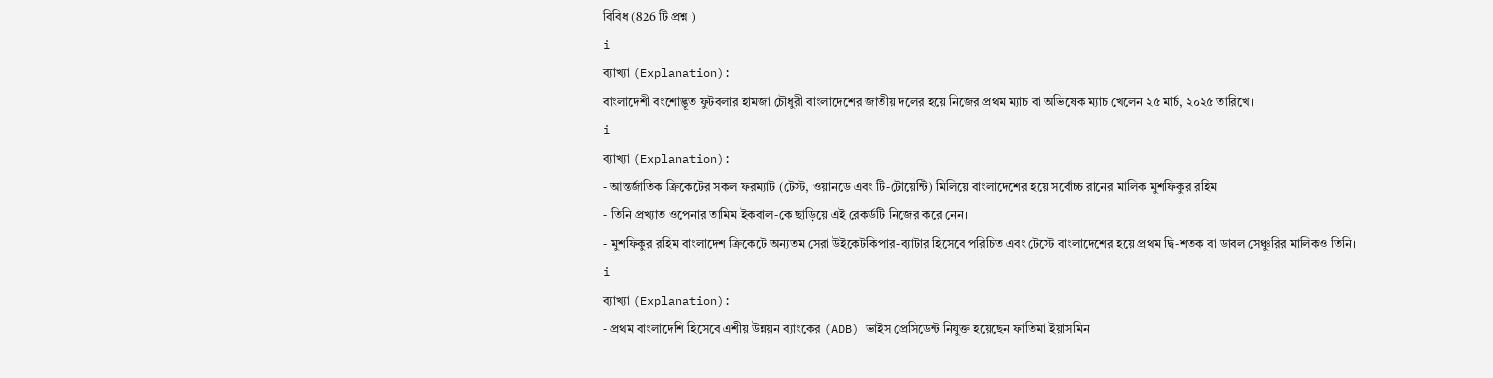বিবিধ (826 টি প্রশ্ন )
i
ব্যাখ্যা (Explanation):
বাংলাদেশী বংশোদ্ভূত ফুটবলার হামজা চৌধুরী বাংলাদেশের জাতীয় দলের হয়ে নিজের প্রথম ম্যাচ বা অভিষেক ম্যাচ খেলেন ২৫ মার্চ, ২০২৫ তারিখে।
i
ব্যাখ্যা (Explanation):
- আন্তর্জাতিক ক্রিকেটের সকল ফরম্যাট (টেস্ট, ওয়ানডে এবং টি-টোয়েন্টি) মিলিয়ে বাংলাদেশের হয়ে সর্বোচ্চ রানের মালিক মুশফিকুর রহিম
- তিনি প্রখ্যাত ওপেনার তামিম ইকবাল-কে ছাড়িয়ে এই রেকর্ডটি নিজের করে নেন।
- মুশফিকুর রহিম বাংলাদেশ ক্রিকেটে অন্যতম সেরা উইকেটকিপার-ব্যাটার হিসেবে পরিচিত এবং টেস্টে বাংলাদেশের হয়ে প্রথম দ্বি-শতক বা ডাবল সেঞ্চুরির মালিকও তিনি।
i
ব্যাখ্যা (Explanation):
- প্রথম বাংলাদেশি হিসেবে এশীয় উন্নয়ন ব্যাংকের (ADB) ভাইস প্রেসিডেন্ট নিযুক্ত হয়েছেন ফাতিমা ইয়াসমিন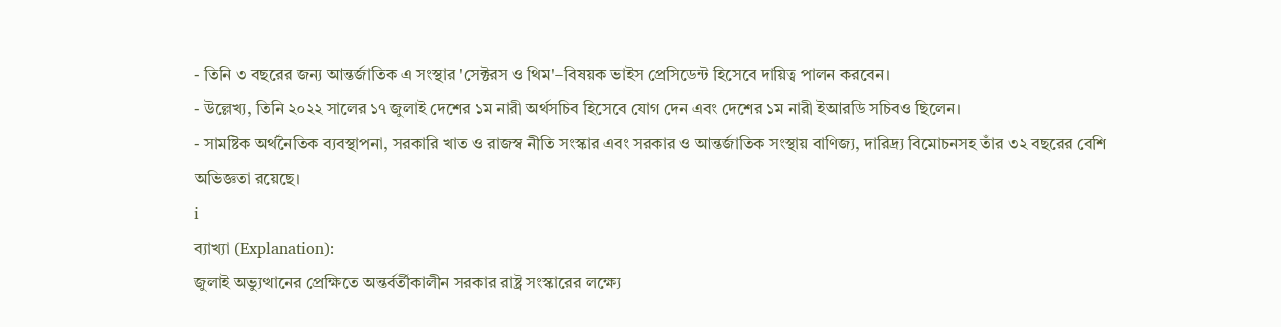- তিনি ৩ বছরের জন্য আন্তর্জাতিক এ সংস্থার 'সেক্টরস ও থিম'–বিষয়ক ভাইস প্রেসিডেন্ট হিসেবে দায়িত্ব পালন করবেন।
- উল্লেখ্য, তিনি ২০২২ সালের ১৭ জুলাই দেশের ১ম নারী অর্থসচিব হিসেবে যোগ দেন এবং দেশের ১ম নারী ইআরডি সচিবও ছিলেন।
- সামষ্টিক অর্থনৈতিক ব্যবস্থাপনা, সরকারি খাত ও রাজস্ব নীতি সংস্কার এবং সরকার ও আন্তর্জাতিক সংস্থায় বাণিজ্য, দারিদ্র্য বিমোচনসহ তাঁর ৩২ বছরের বেশি অভিজ্ঞতা রয়েছে।
i
ব্যাখ্যা (Explanation):
জুলাই অভ্যুত্থানের প্রেক্ষিতে অন্তর্বর্তীকালীন সরকার রাষ্ট্র সংস্কারের লক্ষ্যে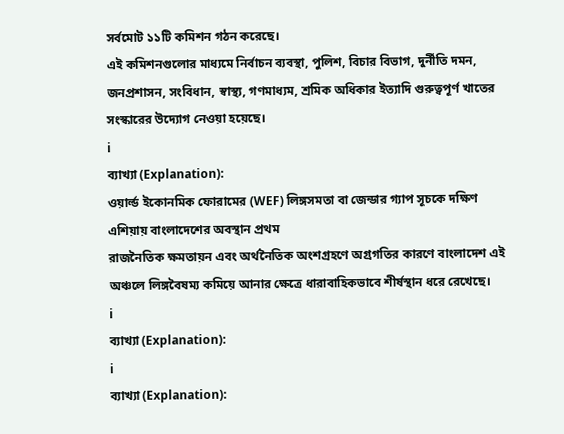সর্বমোট ১১টি কমিশন গঠন করেছে।
এই কমিশনগুলোর মাধ্যমে নির্বাচন ব্যবস্থা, পুলিশ, বিচার বিভাগ, দুর্নীতি দমন, জনপ্রশাসন, সংবিধান, স্বাস্থ্য, গণমাধ্যম, শ্রমিক অধিকার ইত্যাদি গুরুত্বপূর্ণ খাতের সংস্কারের উদ্যোগ নেওয়া হয়েছে।
i
ব্যাখ্যা (Explanation):
ওয়ার্ল্ড ইকোনমিক ফোরামের (WEF) লিঙ্গসমতা বা জেন্ডার গ্যাপ সূচকে দক্ষিণ এশিয়ায় বাংলাদেশের অবস্থান প্রথম
রাজনৈতিক ক্ষমতায়ন এবং অর্থনৈতিক অংশগ্রহণে অগ্রগতির কারণে বাংলাদেশ এই অঞ্চলে লিঙ্গবৈষম্য কমিয়ে আনার ক্ষেত্রে ধারাবাহিকভাবে শীর্ষস্থান ধরে রেখেছে।
i
ব্যাখ্যা (Explanation):
i
ব্যাখ্যা (Explanation):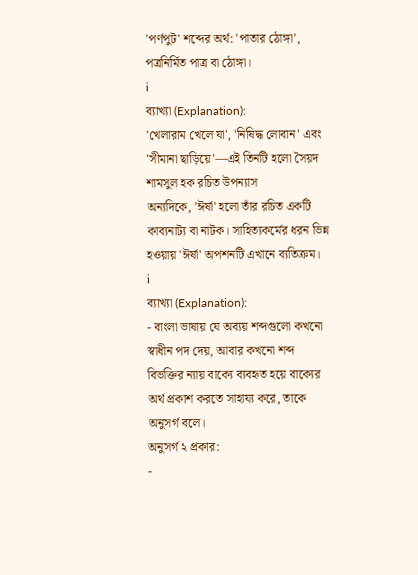'পর্ণপুট' শব্দের অর্থ: 'পাতার ঠোঙ্গা', পত্রনির্মিত পাত্র বা ঠোঙ্গা।
i
ব্যাখ্যা (Explanation):
'খেলারাম খেলে যা', 'নিষিদ্ধ লোবান' এবং 'সীমানা ছাড়িয়ে'—এই তিনটি হলো সৈয়দ শামসুল হক রচিত উপন্যাস
অন্যদিকে, 'ঈর্ষা' হলো তাঁর রচিত একটি কাব্যনাট্য বা নাটক। সাহিত্যকর্মের ধরন ভিন্ন হওয়ায় 'ঈর্ষা' অপশনটি এখানে ব্যতিক্রম।
i
ব্যাখ্যা (Explanation):
- বাংলা ভাষায় যে অব্যয় শব্দগুলো কখনো স্বাধীন পদ দেয়, আবার কখনো শব্দ বিভক্তির ন্যায় বাক্যে ব্যবহৃত হয়ে বাক্যের অর্থ প্রকাশ করতে সাহায্য করে, তাকে অনুসর্গ বলে।
অনুসর্গ ২ প্রকার:
-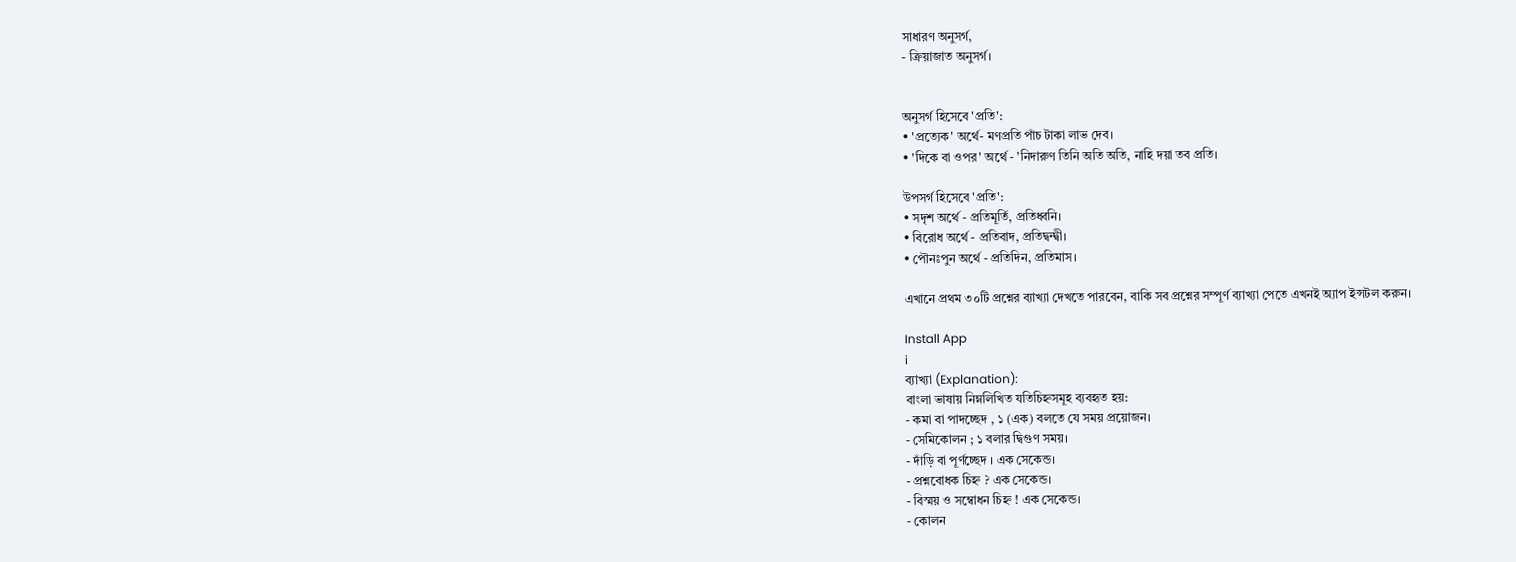সাধারণ অনুসর্গ,
- ক্রিয়াজাত অনুসর্গ।


অনুসর্গ হিসেবে 'প্রতি':
• 'প্রত্যেক' অর্থে- মণপ্রতি পাঁচ টাকা লাভ দেব।
• 'দিকে বা ওপর' অর্থে - 'নিদারুণ তিনি অতি অতি, নাহি দয়া তব প্রতি।

উপসর্গ হিসেবে 'প্রতি':
• সদৃশ অর্থে - প্রতিমূর্তি, প্রতিধ্বনি।
• বিরোধ অর্থে - প্রতিবাদ, প্রতিদ্বন্দ্বী।
• পৌনঃপুন অর্থে - প্রতিদিন, প্রতিমাস।

এখানে প্রথম ৩০টি প্রশ্নের ব্যাখ্যা দেখতে পারবেন, বাকি সব প্রশ্নের সম্পূর্ণ ব্যাখ্যা পেতে এখনই অ্যাপ ইন্সটল করুন।

Install App
i
ব্যাখ্যা (Explanation):
বাংলা ভাষায় নিম্নলিখিত যতিচিহ্নসমূহ ব্যবহৃত হয়:
- কমা বা পাদচ্ছেদ , ১ (এক) বলতে যে সময় প্রয়োজন।
- সেমিকোলন ; ১ বলার দ্বিগুণ সময়।
- দাঁড়ি বা পূর্ণচ্ছেদ । এক সেকেন্ড।
- প্রশ্নবোধক চিহ্ন ? এক সেকেন্ড।
- বিস্ময় ও সম্বোধন চিহ্ন ! এক সেকেন্ড।
- কোলন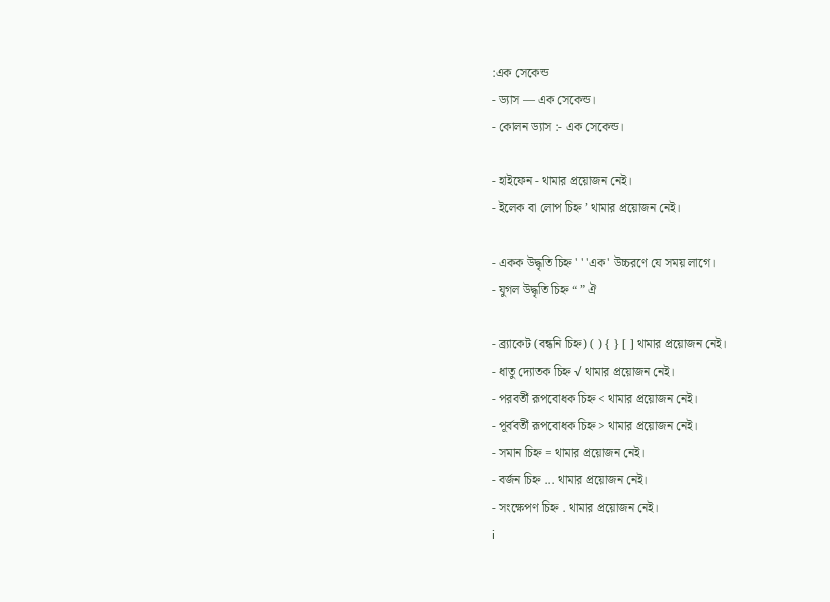:এক সেকেন্ড
- ড্যাস — এক সেকেন্ড।
- কোলন ড্যাস :- এক সেকেন্ড।

- হাইফেন - থামার প্রয়োজন নেই।
- ইলেক বা লোপ চিহ্ন ’ থামার প্রয়োজন নেই।

- একক উদ্ধৃতি চিহ্ন ' ' 'এক' উচ্চরণে যে সময় লাগে।
- যুগল উদ্ধৃতি চিহ্ন “ ” ঐ

- ব্র্যাকেট (বন্ধনি চিহ্ন) ( ) { } [ ] থামার প্রয়োজন নেই।
- ধাতু দ্যোতক চিহ্ন √ থামার প্রয়োজন নেই।
- পরবর্তী রূপবোধক চিহ্ন < থামার প্রয়োজন নেই।
- পূর্ববর্তী রূপবোধক চিহ্ন > থামার প্রয়োজন নেই।
- সমান চিহ্ন = থামার প্রয়োজন নেই।
- বর্জন চিহ্ন ... থামার প্রয়োজন নেই।
- সংক্ষেপণ চিহ্ন . থামার প্রয়োজন নেই।
i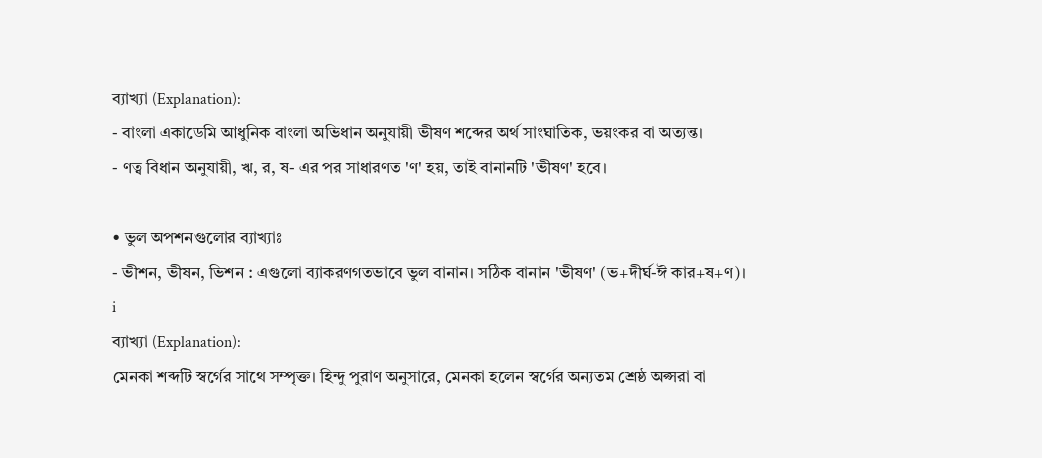ব্যাখ্যা (Explanation):
- বাংলা একাডেমি আধুনিক বাংলা অভিধান অনুযায়ী ভীষণ শব্দের অর্থ সাংঘাতিক, ভয়ংকর বা অত্যন্ত।
- ণত্ব বিধান অনুযায়ী, ঋ, র, ষ- এর পর সাধারণত 'ণ' হয়, তাই বানানটি 'ভীষণ' হবে।

• ভুল অপশনগুলোর ব্যাখ্যাঃ
- ভীশন, ভীষন, ভিশন : এগুলো ব্যাকরণগতভাবে ভুল বানান। সঠিক বানান 'ভীষণ' (ভ+দীর্ঘ-ঈ কার+ষ+ণ)।
i
ব্যাখ্যা (Explanation):
মেনকা শব্দটি স্বর্গের সাথে সম্পৃক্ত। হিন্দু পুরাণ অনুসারে, মেনকা হলেন স্বর্গের অন্যতম শ্রেষ্ঠ অপ্সরা বা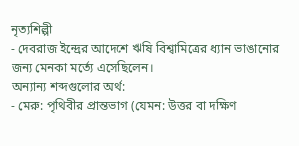নৃত্যশিল্পী
- দেবরাজ ইন্দ্রের আদেশে ঋষি বিশ্বামিত্রের ধ্যান ভাঙানোর জন্য মেনকা মর্ত্যে এসেছিলেন।
অন্যান্য শব্দগুলোর অর্থ:
- মেরু: পৃথিবীর প্রান্তভাগ (যেমন: উত্তর বা দক্ষিণ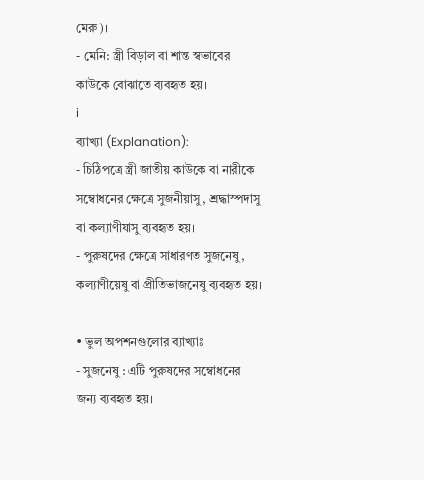মেরু)।
- মেনি: স্ত্রী বিড়াল বা শান্ত স্বভাবের কাউকে বোঝাতে ব্যবহৃত হয়।
i
ব্যাখ্যা (Explanation):
- চিঠিপত্রে স্ত্রী জাতীয় কাউকে বা নারীকে সম্বোধনের ক্ষেত্রে সুজনীয়াসু, শ্রদ্ধাস্পদাসু বা কল্যাণীযাসু ব্যবহৃত হয়।
- পুরুষদের ক্ষেত্রে সাধারণত সুজনেষু, কল্যাণীয়েষু বা প্রীতিভাজনেষু ব্যবহৃত হয়।

• ভুল অপশনগুলোর ব্যাখ্যাঃ
- সুজনেষু : এটি পুরুষদের সম্বোধনের জন্য ব্যবহৃত হয়।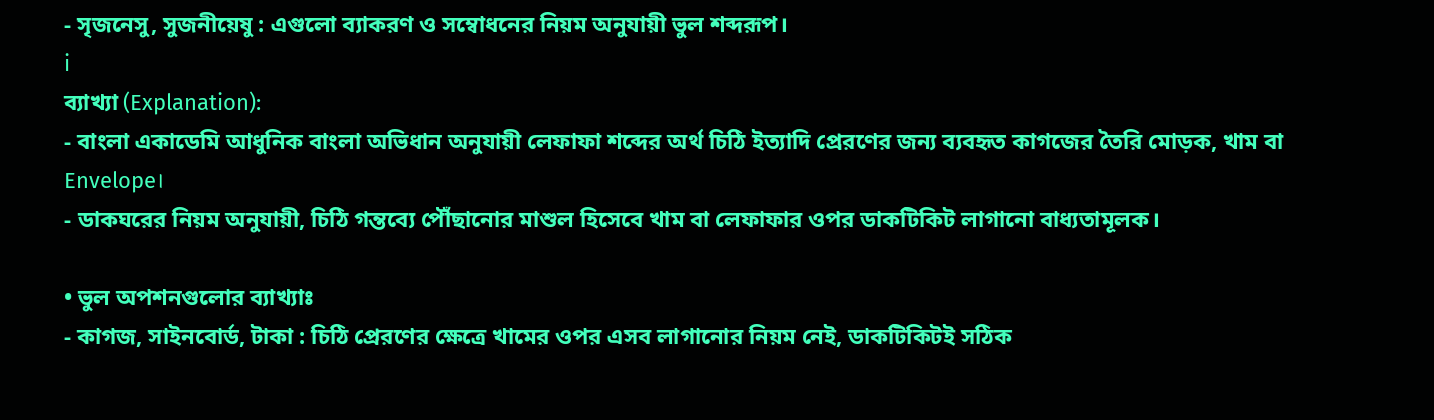- সৃজনেসু, সুজনীয়েষু : এগুলো ব্যাকরণ ও সম্বোধনের নিয়ম অনুযায়ী ভুল শব্দরূপ।
i
ব্যাখ্যা (Explanation):
- বাংলা একাডেমি আধুনিক বাংলা অভিধান অনুযায়ী লেফাফা শব্দের অর্থ চিঠি ইত্যাদি প্রেরণের জন্য ব্যবহৃত কাগজের তৈরি মোড়ক, খাম বা Envelope।
- ডাকঘরের নিয়ম অনুযায়ী, চিঠি গন্তব্যে পৌঁছানোর মাশুল হিসেবে খাম বা লেফাফার ওপর ডাকটিকিট লাগানো বাধ্যতামূলক।

• ভুল অপশনগুলোর ব্যাখ্যাঃ
- কাগজ, সাইনবোর্ড, টাকা : চিঠি প্রেরণের ক্ষেত্রে খামের ওপর এসব লাগানোর নিয়ম নেই, ডাকটিকিটই সঠিক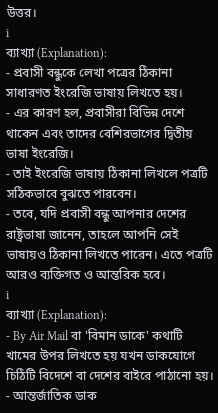উত্তর।
i
ব্যাখ্যা (Explanation):
- প্রবাসী বন্ধুকে লেখা পত্রের ঠিকানা সাধারণত ইংরেজি ভাষায় লিখতে হয়।
- এর কারণ হল, প্রবাসীরা বিভিন্ন দেশে থাকেন এবং তাদের বেশিরভাগের দ্বিতীয় ভাষা ইংরেজি।
- তাই ইংরেজি ভাষায় ঠিকানা লিখলে পত্রটি সঠিকভাবে বুঝতে পারবেন।
- তবে, যদি প্রবাসী বন্ধু আপনার দেশের রাষ্ট্রভাষা জানেন, তাহলে আপনি সেই ভাষায়ও ঠিকানা লিখতে পারেন। এতে পত্রটি আরও ব্যক্তিগত ও আন্তরিক হবে।
i
ব্যাখ্যা (Explanation):
- By Air Mail বা 'বিমান ডাকে' কথাটি খামের উপর লিখতে হয় যখন ডাকযোগে চিঠিটি বিদেশে বা দেশের বাইরে পাঠানো হয়।
- আন্তর্জাতিক ডাক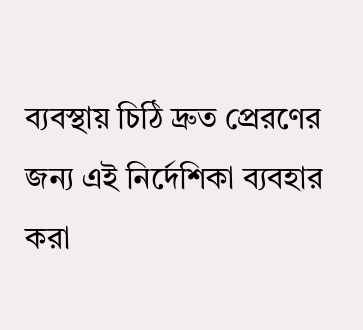ব্যবস্থায় চিঠি দ্রুত প্রেরণের জন্য এই নির্দেশিকা ব্যবহার করা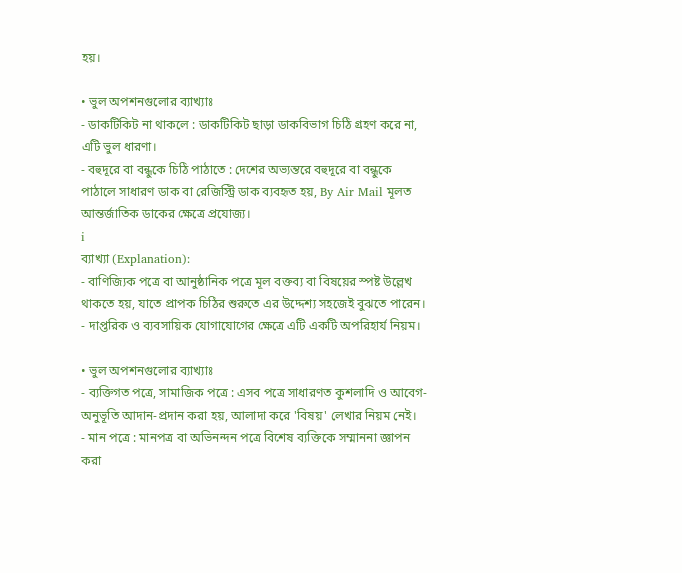হয়।

• ভুল অপশনগুলোর ব্যাখ্যাঃ
- ডাকটিকিট না থাকলে : ডাকটিকিট ছাড়া ডাকবিভাগ চিঠি গ্রহণ করে না, এটি ভুল ধারণা।
- বহুদূরে বা বন্ধুকে চিঠি পাঠাতে : দেশের অভ্যন্তরে বহুদূরে বা বন্ধুকে পাঠালে সাধারণ ডাক বা রেজিস্ট্রি ডাক ব্যবহৃত হয়, By Air Mail মূলত আন্তর্জাতিক ডাকের ক্ষেত্রে প্রযোজ্য।
i
ব্যাখ্যা (Explanation):
- বাণিজ্যিক পত্রে বা আনুষ্ঠানিক পত্রে মূল বক্তব্য বা বিষয়ের স্পষ্ট উল্লেখ থাকতে হয়, যাতে প্রাপক চিঠির শুরুতে এর উদ্দেশ্য সহজেই বুঝতে পারেন।
- দাপ্তরিক ও ব্যবসায়িক যোগাযোগের ক্ষেত্রে এটি একটি অপরিহার্য নিয়ম।

• ভুল অপশনগুলোর ব্যাখ্যাঃ
- ব্যক্তিগত পত্রে, সামাজিক পত্রে : এসব পত্রে সাধারণত কুশলাদি ও আবেগ-অনুভূতি আদান-প্রদান করা হয়, আলাদা করে 'বিষয়' লেখার নিয়ম নেই।
- মান পত্রে : মানপত্র বা অভিনন্দন পত্রে বিশেষ ব্যক্তিকে সম্মাননা জ্ঞাপন করা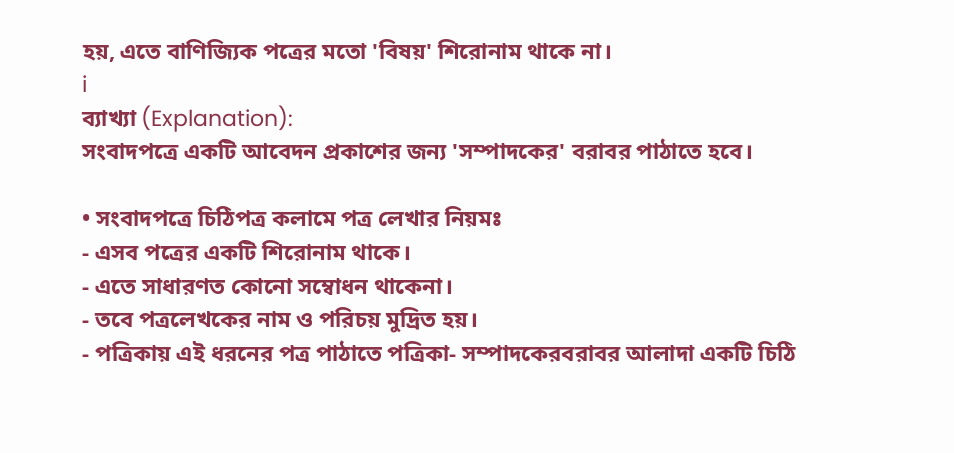হয়, এতে বাণিজ্যিক পত্রের মতো 'বিষয়' শিরোনাম থাকে না।
i
ব্যাখ্যা (Explanation):
সংবাদপত্রে একটি আবেদন প্রকাশের জন্য 'সম্পাদকের' বরাবর পাঠাতে হবে।

• সংবাদপত্রে চিঠিপত্র কলামে পত্র লেখার নিয়মঃ
- এসব পত্রের একটি শিরোনাম থাকে।
- এতে সাধারণত কোনো সম্বোধন থাকেনা।
- তবে পত্রলেখকের নাম ও পরিচয় মুদ্রিত হয়।
- পত্রিকায় এই ধরনের পত্র পাঠাতে পত্রিকা- সম্পাদকেরবরাবর আলাদা একটি চিঠি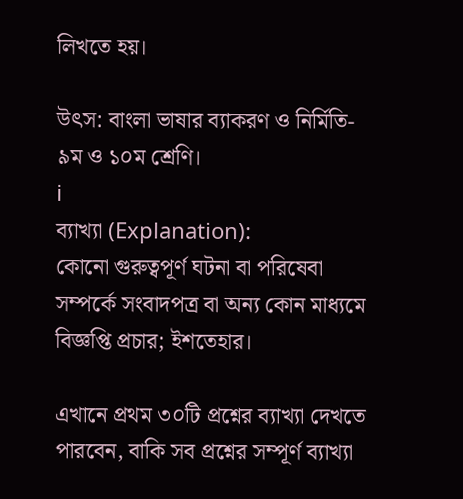লিখতে হয়।

উৎস: বাংলা ভাষার ব্যাকরণ ও নির্মিতি- ৯ম ও ১০ম শ্রেণি।
i
ব্যাখ্যা (Explanation):
কোনো গুরুত্বপূর্ণ ঘটনা বা পরিষেবা সম্পর্কে সংবাদপত্র বা অন্য কোন মাধ্যমে বিজ্ঞপ্তি প্রচার; ইশতেহার।

এখানে প্রথম ৩০টি প্রশ্নের ব্যাখ্যা দেখতে পারবেন, বাকি সব প্রশ্নের সম্পূর্ণ ব্যাখ্যা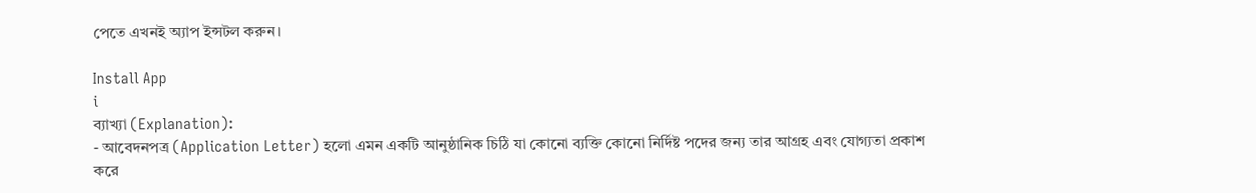পেতে এখনই অ্যাপ ইন্সটল করুন।

Install App
i
ব্যাখ্যা (Explanation):
- আবেদনপত্র (Application Letter) হলো এমন একটি আনুষ্ঠানিক চিঠি যা কোনো ব্যক্তি কোনো নির্দিষ্ট পদের জন্য তার আগ্রহ এবং যোগ্যতা প্রকাশ করে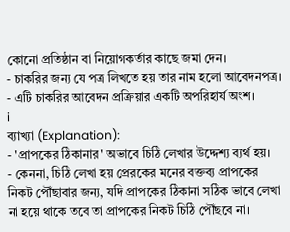কোনো প্রতিষ্ঠান বা নিয়োগকর্তার কাছে জমা দেন।
- চাকরির জন্য যে পত্র লিখতে হয় তার নাম হলো আবেদনপত্র।
- এটি চাকরির আবেদন প্রক্রিয়ার একটি অপরিহার্য অংশ।
i
ব্যাখ্যা (Explanation):
- 'প্রাপকের ঠিকানার' অভাবে চিঠি লেখার উদ্দেশ্য ব্যর্থ হয়।
- কেননা, চিঠি লেখা হয় প্রেরকের মনের বক্তব্য প্রাপকের নিকট পৌঁছাবার জন্য, যদি প্রাপকের ঠিকানা সঠিক ভাবে লেখা না হয়ে থাকে তবে তা প্রাপকের নিকট চিঠি পৌঁছবে না।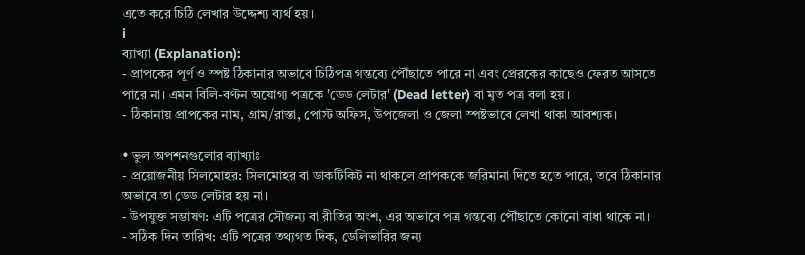এতে করে চিঠি লেখার উদ্দেশ্য ব্যর্থ হয়।
i
ব্যাখ্যা (Explanation):
- প্রাপকের পূর্ণ ও স্পষ্ট ঠিকানার অভাবে চিঠিপত্র গন্তব্যে পৌঁছাতে পারে না এবং প্রেরকের কাছেও ফেরত আসতে পারে না। এমন বিলি-বণ্টন অযোগ্য পত্রকে 'ডেড লেটার' (Dead letter) বা মৃত পত্র বলা হয়।
- ঠিকানায় প্রাপকের নাম, গ্রাম/রাস্তা, পোস্ট অফিস, উপজেলা ও জেলা স্পষ্টভাবে লেখা থাকা আবশ্যক।

• ভুল অপশনগুলোর ব্যাখ্যাঃ
- প্রয়োজনীয় সিলমোহর: সিলমোহর বা ডাকটিকিট না থাকলে প্রাপককে জরিমানা দিতে হতে পারে, তবে ঠিকানার অভাবে তা ডেড লেটার হয় না।
- উপযুক্ত সম্ভাষণ: এটি পত্রের সৌজন্য বা রীতির অংশ, এর অভাবে পত্র গন্তব্যে পৌঁছাতে কোনো বাধা থাকে না।
- সঠিক দিন তারিখ: এটি পত্রের তথ্যগত দিক, ডেলিভারির জন্য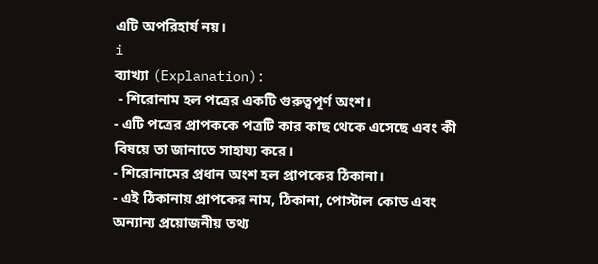এটি অপরিহার্য নয়।
i
ব্যাখ্যা (Explanation):
 - শিরোনাম হল পত্রের একটি গুরুত্বপূর্ণ অংশ।
- এটি পত্রের প্রাপককে পত্রটি কার কাছ থেকে এসেছে এবং কী বিষয়ে তা জানাতে সাহায্য করে।
- শিরোনামের প্রধান অংশ হল প্রাপকের ঠিকানা।
- এই ঠিকানায় প্রাপকের নাম, ঠিকানা, পোস্টাল কোড এবং অন্যান্য প্রয়োজনীয় তথ্য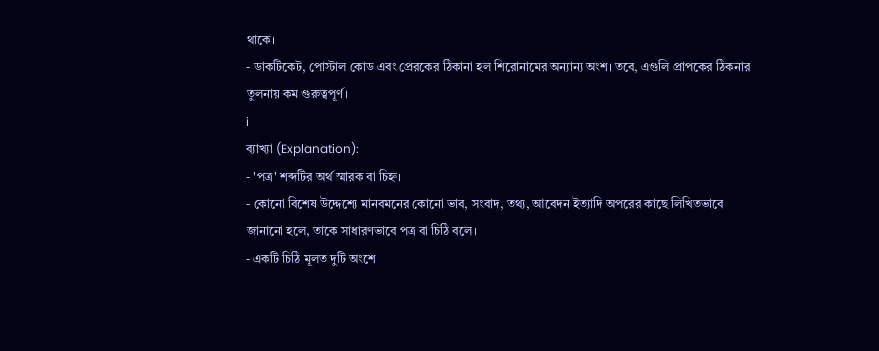থাকে।
- ডাকটিকেট, পোস্টাল কোড এবং প্রেরকের ঠিকানা হল শিরোনামের অন্যান্য অংশ। তবে, এগুলি প্রাপকের ঠিকনার তুলনায় কম গুরুত্বপূর্ণ।
i
ব্যাখ্যা (Explanation):
- 'পত্র' শব্দটির অর্থ স্মারক বা চিহ্ন।
- কোনো বিশেষ উদ্দেশ্যে মানবমনের কোনো ভাব, সংবাদ, তথ্য, আবেদন ইত্যাদি অপরের কাছে লিখিতভাবে জানানো হলে, তাকে সাধারণভাবে পত্র বা চিঠি বলে।
- একটি চিঠি মূলত দুটি অংশে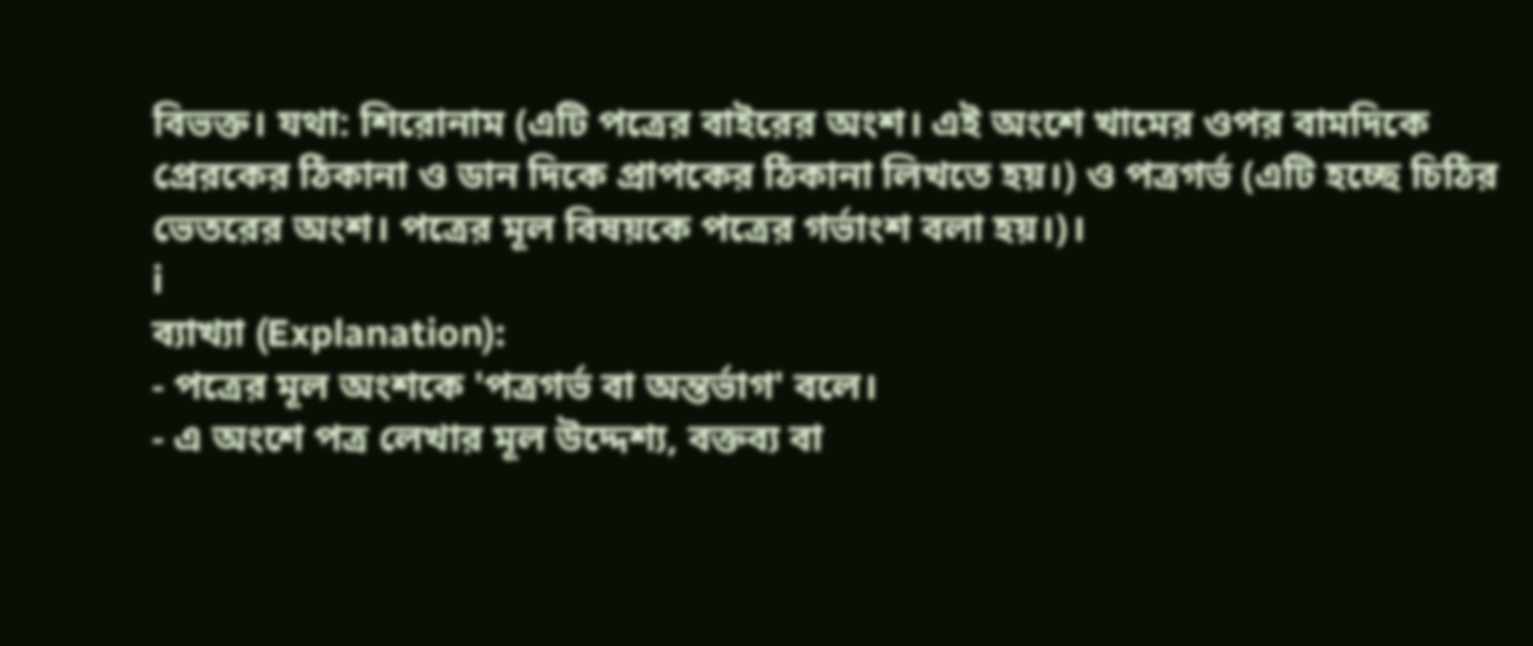বিভক্ত। যথা: শিরোনাম (এটি পত্রের বাইরের অংশ। এই অংশে খামের ওপর বামদিকে প্রেরকের ঠিকানা ও ডান দিকে প্রাপকের ঠিকানা লিখতে হয়।) ও পত্রগর্ভ (এটি হচ্ছে চিঠির ভেতরের অংশ। পত্রের মূল বিষয়কে পত্রের গর্ভাংশ বলা হয়।)।
i
ব্যাখ্যা (Explanation):
- পত্রের মূল অংশকে 'পত্রগর্ভ বা অন্তর্ভাগ' বলে।
- এ অংশে পত্র লেখার মূল উদ্দেশ্য, বক্তব্য বা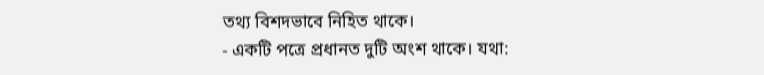তথ্য বিশদভাবে নিহিত থাকে।
- একটি পত্রে প্রধানত দুটি অংশ থাকে। যথা: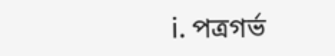i. পত্রগর্ভ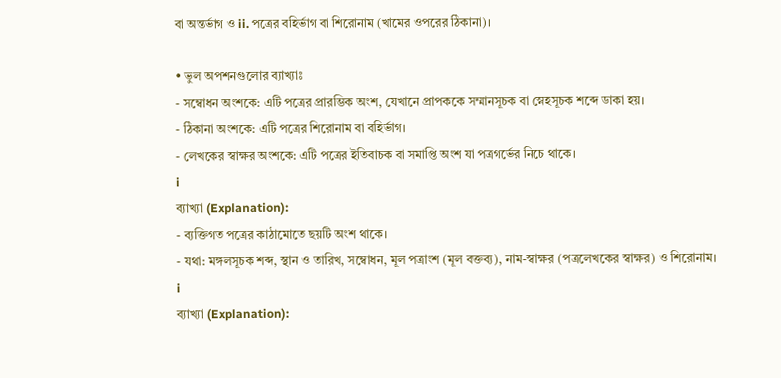বা অন্তর্ভাগ ও ii. পত্রের বহির্ভাগ বা শিরোনাম (খামের ওপরের ঠিকানা)।

• ভুল অপশনগুলোর ব্যাখ্যাঃ
- সম্বোধন অংশকে: এটি পত্রের প্রারম্ভিক অংশ, যেখানে প্রাপককে সম্মানসূচক বা স্নেহসূচক শব্দে ডাকা হয়।
- ঠিকানা অংশকে: এটি পত্রের শিরোনাম বা বহির্ভাগ।
- লেখকের স্বাক্ষর অংশকে: এটি পত্রের ইতিবাচক বা সমাপ্তি অংশ যা পত্রগর্ভের নিচে থাকে।
i
ব্যাখ্যা (Explanation):
- ব্যক্তিগত পত্রের কাঠামোতে ছয়টি অংশ থাকে।
- যথা: মঙ্গলসূচক শব্দ, স্থান ও তারিখ, সম্বোধন, মূল পত্রাংশ (মূল বক্তব্য), নাম-স্বাক্ষর (পত্রলেখকের স্বাক্ষর) ও শিরোনাম।
i
ব্যাখ্যা (Explanation):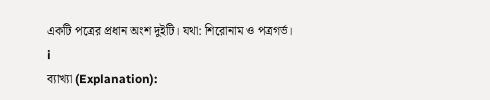একটি পত্রের প্রধান অংশ দুইটি। যথা: শিরোনাম ও পত্রগর্ভ।
i
ব্যাখ্যা (Explanation):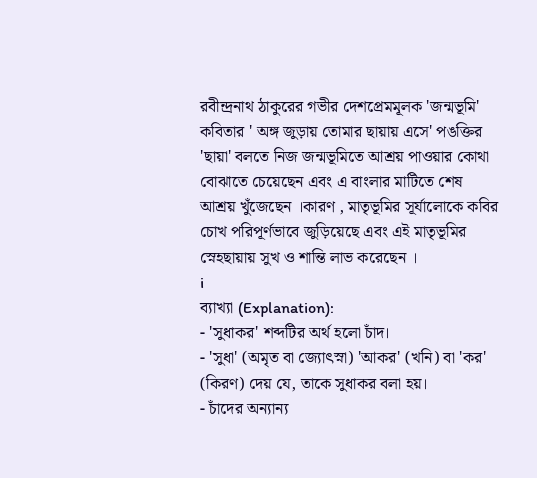রবীন্দ্রনাথ ঠাকুরের গভীর দেশপ্রেমমূলক 'জন্মভূমি' কবিতার ' অঙ্গ জুড়ায় তোমার ছায়ায় এসে' পঙক্তির 'ছায়া' বলতে নিজ জন্মভূমিতে আশ্রয় পাওয়ার কোথা বোঝাতে চেয়েছেন এবং এ বাংলার মাটিতে শেষ আশ্রয় খুঁজেছেন ।কারণ , মাতৃভূমির সূর্যালোকে কবির চোখ পরিপূর্ণভাবে জুড়িয়েছে এবং এই মাতৃভূমির স্নেহছায়ায় সুখ ও শান্তি লাভ করেছেন ।
i
ব্যাখ্যা (Explanation):
- 'সুধাকর' শব্দটির অর্থ হলো চাঁদ।
- 'সুধা' (অমৃত বা জ্যোৎস্না) 'আকর' (খনি) বা 'কর' (কিরণ) দেয় যে, তাকে সুধাকর বলা হয়।
- চাঁদের অন্যান্য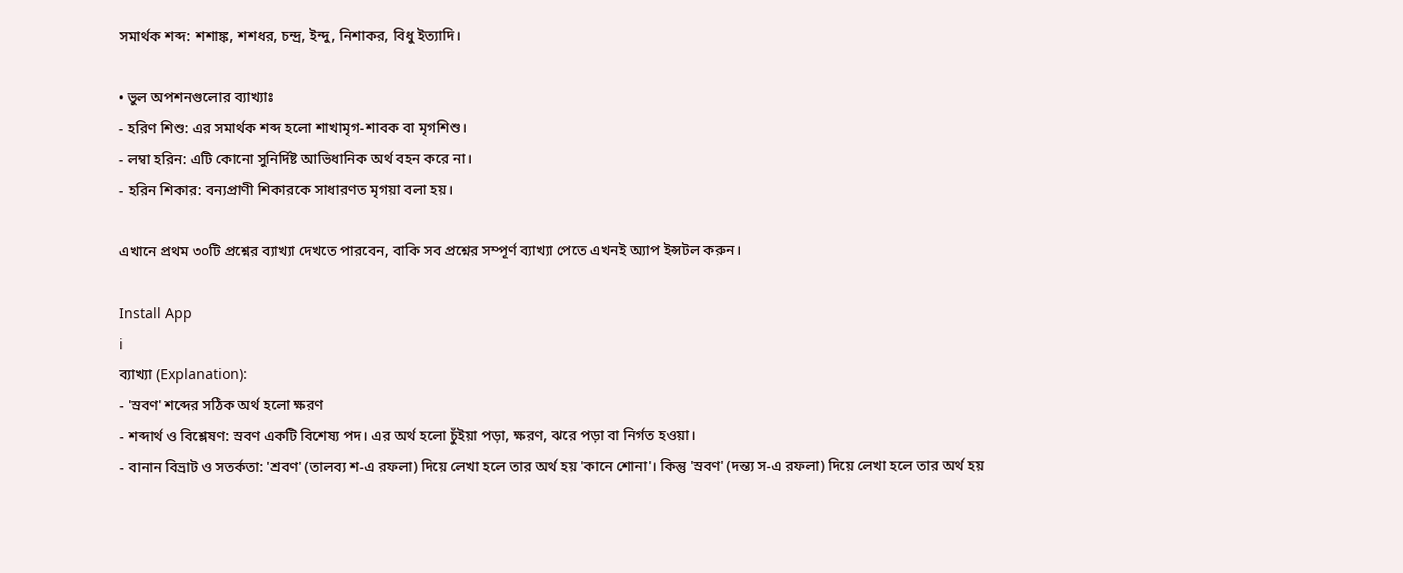সমার্থক শব্দ: শশাঙ্ক, শশধর, চন্দ্র, ইন্দু, নিশাকর, বিধু ইত্যাদি।

• ভুল অপশনগুলোর ব্যাখ্যাঃ
- হরিণ শিশু: এর সমার্থক শব্দ হলো শাখামৃগ-শাবক বা মৃগশিশু।
- লম্বা হরিন: এটি কোনো সুনির্দিষ্ট আভিধানিক অর্থ বহন করে না।
- হরিন শিকার: বন্যপ্রাণী শিকারকে সাধারণত মৃগয়া বলা হয়।

এখানে প্রথম ৩০টি প্রশ্নের ব্যাখ্যা দেখতে পারবেন, বাকি সব প্রশ্নের সম্পূর্ণ ব্যাখ্যা পেতে এখনই অ্যাপ ইন্সটল করুন।

Install App
i
ব্যাখ্যা (Explanation):
- 'স্রবণ' শব্দের সঠিক অর্থ হলো ক্ষরণ
- শব্দার্থ ও বিশ্লেষণ: স্রবণ একটি বিশেষ্য পদ। এর অর্থ হলো চুঁইয়া পড়া, ক্ষরণ, ঝরে পড়া বা নির্গত হওয়া।
- বানান বিভ্রাট ও সতর্কতা: 'শ্রবণ' (তালব্য শ-এ রফলা) দিয়ে লেখা হলে তার অর্থ হয় 'কানে শোনা'। কিন্তু 'স্রবণ' (দন্ত্য স-এ রফলা) দিয়ে লেখা হলে তার অর্থ হয়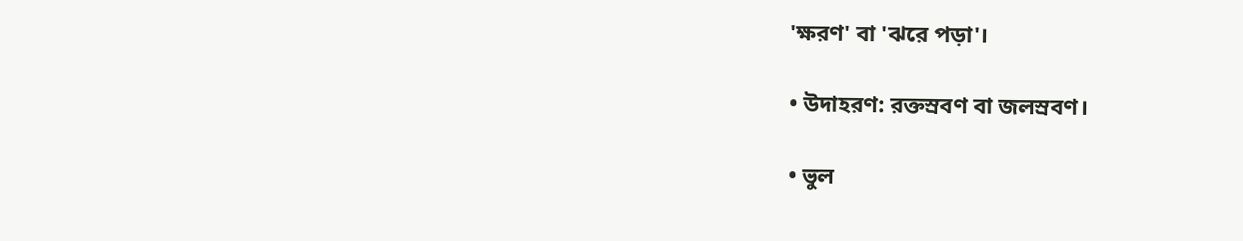'ক্ষরণ' বা 'ঝরে পড়া'।

• উদাহরণ: রক্তস্রবণ বা জলস্রবণ।

• ভুল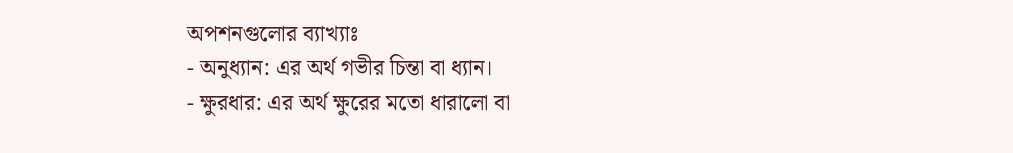অপশনগুলোর ব্যাখ্যাঃ
- অনুধ্যান: এর অর্থ গভীর চিন্তা বা ধ্যান।
- ক্ষুরধার: এর অর্থ ক্ষুরের মতো ধারালো বা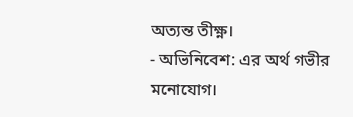অত্যন্ত তীক্ষ্ণ।
- অভিনিবেশ: এর অর্থ গভীর মনোযোগ।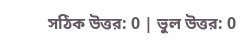সঠিক উত্তর: 0 | ভুল উত্তর: 0